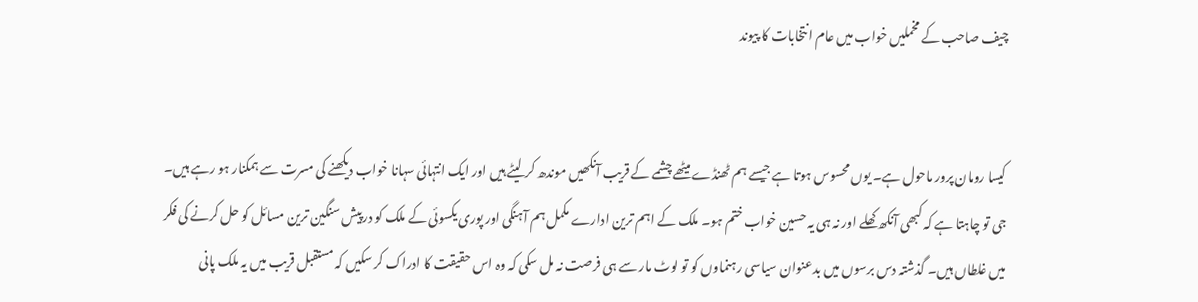چیف صاحب کے مخملیں خواب میں عام انتخابات کا پیوند


کیسا رومان پرور ماحول ہے۔ یوں محسوس ہوتا ہے جیسے ہم ٹھنڈے میٹھے چشمے کے قریب آنکھیں موندھ کر لیٹے ہیں اور ایک انتہائی سہانا خواب دیکھنے کی مسرت سے ہمکنار ہو رہے ہیں۔ جی تو چاہتا ہے کہ کبھی آنکھ کھلے اور نہ ہی یہ حسین خواب ختم ہو۔ ملک کے اہم ترین ادارے مکمل ہم آہنگی اور پوری یکسوئی کے ملک کو درپیش سنگین ترین مسائل کو حل کرنے کی فکر میں غلطاں ہیں۔ گذشتہ دس برسوں میں بدعنوان سیاسی رہنماوں کو تو لوٹ مار سے ہی فرصت نہ مل سکی کہ وہ اس حقیقت کا ادراک کر سکیں کہ مستقبل قریب میں یہ ملک پانی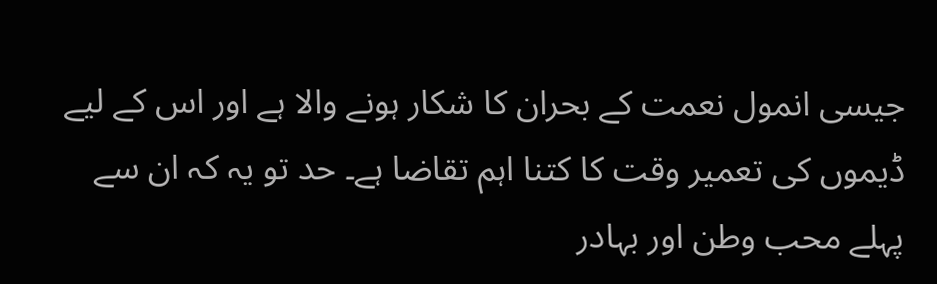جیسی انمول نعمت کے بحران کا شکار ہونے والا ہے اور اس کے لیے ڈیموں کی تعمیر وقت کا کتنا اہم تقاضا ہے۔ حد تو یہ کہ ان سے پہلے محب وطن اور بہادر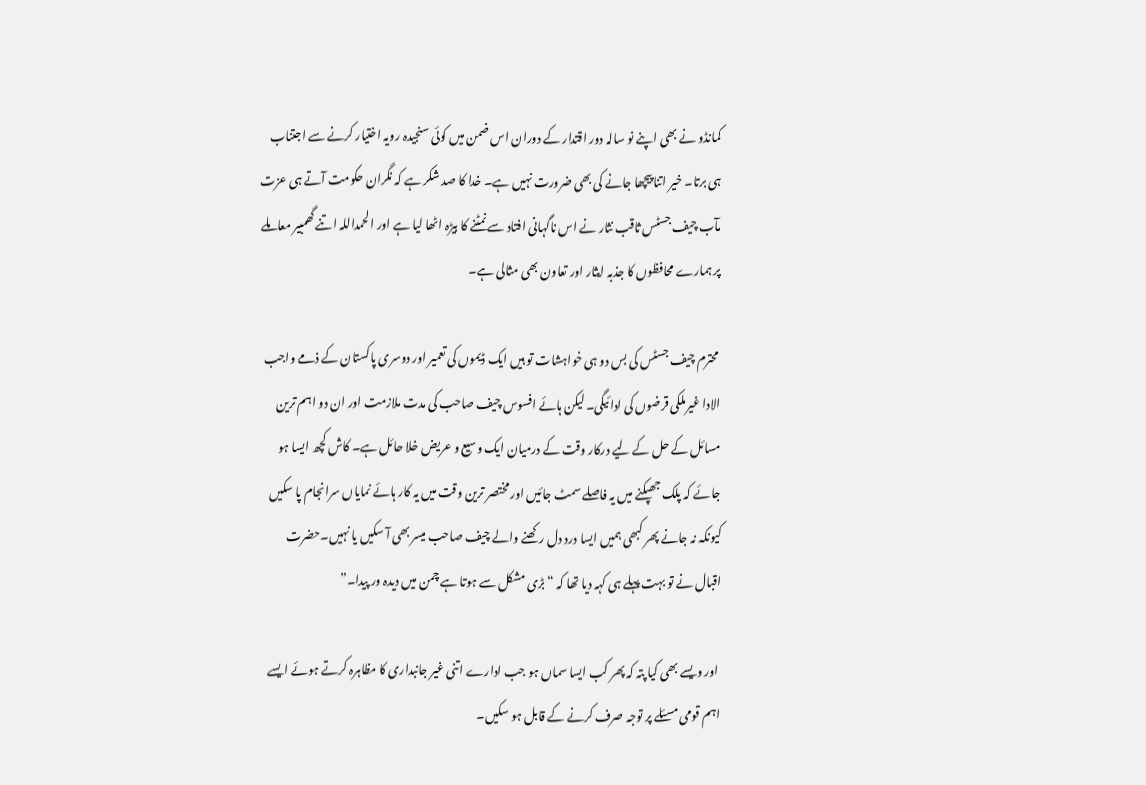کمانڈو نے بھی اپنے نو سالہ دور اقتدار کے دوران اس ضمن میں کوئی سنجیدہ رویہ اختیار کرنے سے اجتناب ہی برتا۔ خیر اتنا پیچھا جانے کی بھی ضرورت نہیں ہے۔ خدا کا صد شکر ہے کہ نگران حکومت آتے ہی عزت مآب چیف جسٹس ثاقب نثار نے اس ناگہانی افتاد سے نمٹنے کا بیڑہ اٹھا لیا ہے اور الحمداللہ اتنے گھمبیر معاملے پر ہمارے محافظوں کا جذبہ ایثار اور تعاون بھی مثالی ہے۔

 محترم چیف جسٹس کی بس دو ہی خواہشات تو ہیں ایک ڈیموں کی تعمیر اور دوسری پاکستان کے ذمے واجب الادا غیرملکی قرضوں کی ادائیگی۔ لیکن ہائے افسوس چیف صاحب کی مدت ملازمت اور ان دو اہم ترین مسائل کے حل کے لیے درکار وقت کے درمیان ایک وسیع و عریض خلا حائل ہے۔ کاش کچھ ایسا ہو جائے کہ پلک جھپکنے میں یہ فاصلے سمٹ جائیں اور مختصر ترین وقت میں یہ کار ہائے نمایاں سرانجام پا سکیں کیونکہ نہ جانے پھر کبھی ہمیں ایسا درد دل رکھنے والے چیف صاحب میسر بھی آ سکیں یا نہیں۔حضرت اقبال نے تو بہت پہلے ہی کہہ دیا تھا کہ “بڑی مشکل سے ہوتا ہے چمن میں دیدہ ور پیدا۔”

 اور ویسے بھی کیا پتہ کہ پھر کب ایسا سماں ہو جب ادارے اتنی غیر جانبداری کا مظاہرہ کرتے ہوئے ایسے اہم قومی مسئلے پر توجہ صرف کرنے کے قابل ہو سکیں۔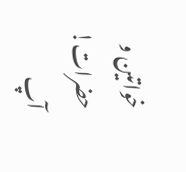خواتین و حضرات! آپ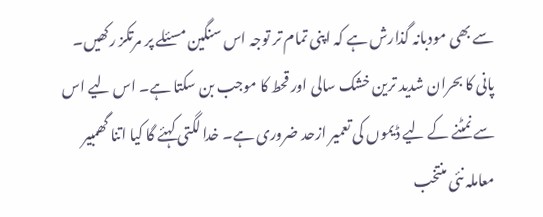سے بھی مودبانہ گذارش ہے کہ اپنی تمام تر توجہ اس سنگین مسئلے پر مرتکز رکھیں۔ پانی کا بحران شدید ترین خشک سالی اور قحط کا موجب بن سکتا ہے۔ اس لیے اس سے نمٹنے کے لیے ڈیموں کی تعمیر ازحد ضروری ہے۔ خدا لگتی کہئے گا کیا اتنا گھمبیر معاملہ نئی منتخب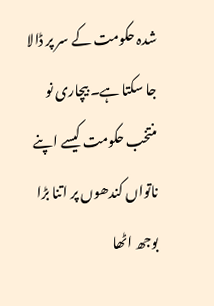شدہ حکومت کے سر پر ڈالا جا سکتا ہے۔ بیچاری نو منتخب حکومت کیسے اپنے ناتواں کندھوں پر اتنا بڑا بوجھ اٹھا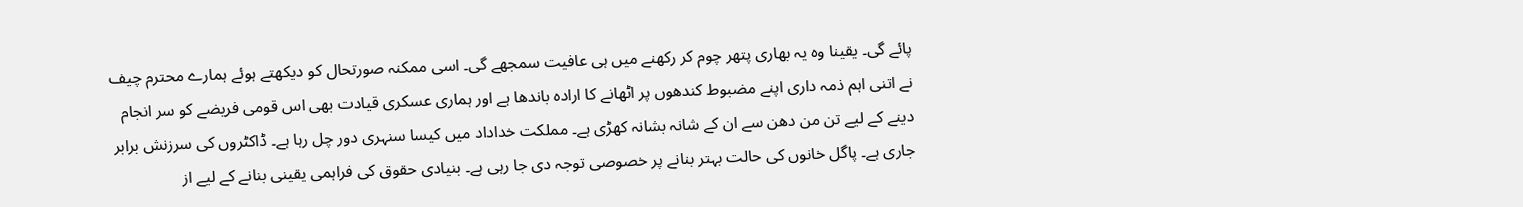پائے گی۔ یقینا وہ یہ بھاری پتھر چوم کر رکھنے میں ہی عافیت سمجھے گی۔ اسی ممکنہ صورتحال کو دیکھتے ہوئے ہمارے محترم چیف نے اتنی اہم ذمہ داری اپنے مضبوط کندھوں پر اٹھانے کا ارادہ باندھا ہے اور ہماری عسکری قیادت بھی اس قومی فریضے کو سر انجام دینے کے لیے تن من دھن سے ان کے شانہ بشانہ کھڑی ہے۔ مملکت خداداد میں کیسا سنہری دور چل رہا ہے۔ ڈاکٹروں کی سرزنش برابر جاری ہے۔ پاگل خانوں کی حالت بہتر بنانے پر خصوصی توجہ دی جا رہی ہے۔ بنیادی حقوق کی فراہمی یقینی بنانے کے لیے از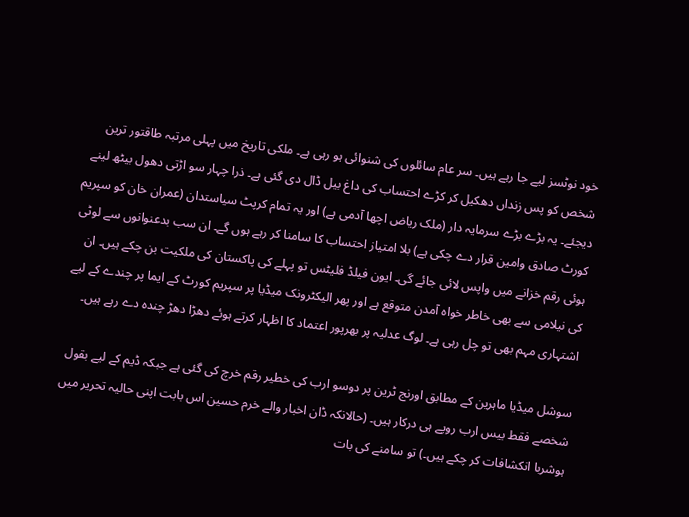خود نوٹسز لیے جا رہے ہیں۔ سر عام سائلوں کی شنوائی ہو رہی ہے۔ ملکی تاریخ میں پہلی مرتبہ طاقتور ترین شخص کو پس زنداں دھکیل کر کڑے احتساب کی داغ بیل ڈال دی گئی ہے۔ ذرا چہار سو اڑتی دھول بیٹھ لینے دیجئے۔ یہ بڑے بڑے سرمایہ دار (ملک ریاض اچھا آدمی ہے) اور یہ تمام کرپٹ سیاستدان (عمران خان کو سپریم کورٹ صادق وامین قرار دے چکی ہے) بلا امتیاز احتساب کا سامنا کر رہے ہوں گے۔ ان سب بدعنوانوں سے لوٹی ہوئی رقم خزانے میں واپس لائی جائے گی۔ ایون فیلڈ فلیٹس تو پہلے کی پاکستان کی ملکیت بن چکے ہیں۔ ان کی نیلامی سے بھی خاطر خواہ آمدن متوقع ہے اور پھر الیکٹرونک میڈیا پر سپریم کورٹ کے ایما پر چندے کے لیے اشتہاری مہم بھی تو چل رہی ہے۔ لوگ عدلیہ پر بھرپور اعتماد کا اظہار کرتے ہوئے دھڑا دھڑ چندہ دے رہے ہیں۔

سوشل میڈیا ماہرین کے مطابق اورنج ٹرین پر دوسو ارب کی خطیر رقم خرچ کی گئی ہے جبکہ ڈیم کے لیے بقول شخصے فقط بیس ارب روپے ہی درکار ہیں۔ (حالانکہ ڈان اخبار والے خرم حسین اس بابت اپنی حالیہ تحریر میں ہوشربا انکشافات کر چکے ہیں۔) تو سامنے کی بات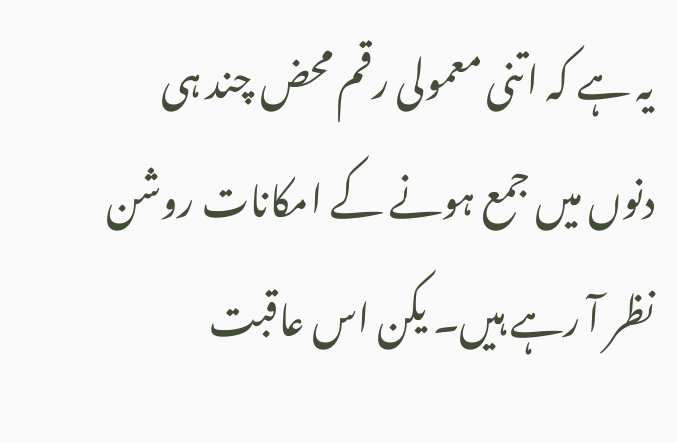یہ ہے کہ اتنی معمولی رقم محض چند ہی دنوں میں جمع ہونے کے امکانات روشن نظر آ رہے ہیں۔ یکن اس عاقبت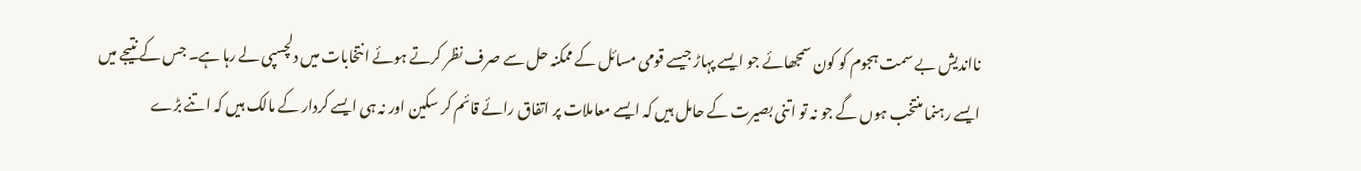نااندیش بے سمت ہجوم کو کون سمجھائے جو ایسے پہاڑ جیسے قومی مسائل کے ممکنہ حل سے صرف نظر کرتے ہوئے انتخابات میں دلچسپی لے رہا ہے۔ جس کے نتیجے میں ایسے رہنما منتخب ہوں گے جو نہ تو اتنی بصیرت کے حامل ہیں کہ ایسے معاملات پر اتفاق رائے قائم کر سکین اور نہ ہی ایسے کردار کے مالک ہیں کہ اتنے بڑے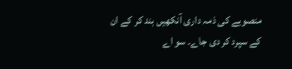منصوبے کی ذمہ داری آنکھیں بند کر کے ان کے سپرد کر دی جاے۔ سو اے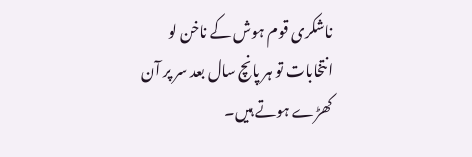ناشکری قوم ہوش کے ناخن لو انتخابات تو ہر پانچ سال بعد سر پر آن کھڑے ہوتے ہیں۔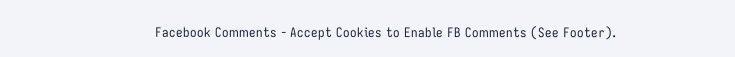Facebook Comments - Accept Cookies to Enable FB Comments (See Footer).